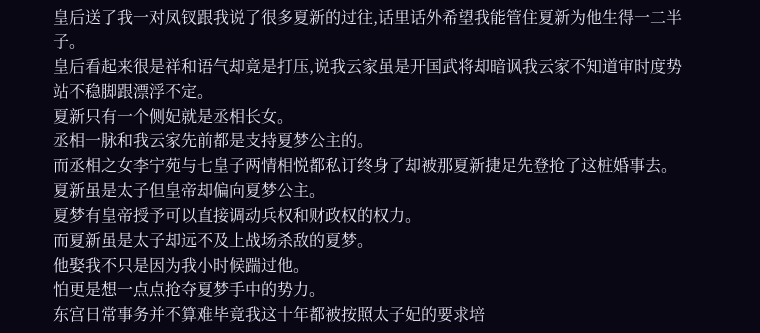皇后送了我一对凤钗跟我说了很多夏新的过往,话里话外希望我能管住夏新为他生得一二半子。
皇后看起来很是祥和语气却竟是打压,说我云家虽是开国武将却暗讽我云家不知道审时度势站不稳脚跟漂浮不定。
夏新只有一个侧妃就是丞相长女。
丞相一脉和我云家先前都是支持夏梦公主的。
而丞相之女李宁苑与七皇子两情相悦都私订终身了却被那夏新捷足先登抢了这桩婚事去。
夏新虽是太子但皇帝却偏向夏梦公主。
夏梦有皇帝授予可以直接调动兵权和财政权的权力。
而夏新虽是太子却远不及上战场杀敌的夏梦。
他娶我不只是因为我小时候踹过他。
怕更是想一点点抢夺夏梦手中的势力。
东宫日常事务并不算难毕竟我这十年都被按照太子妃的要求培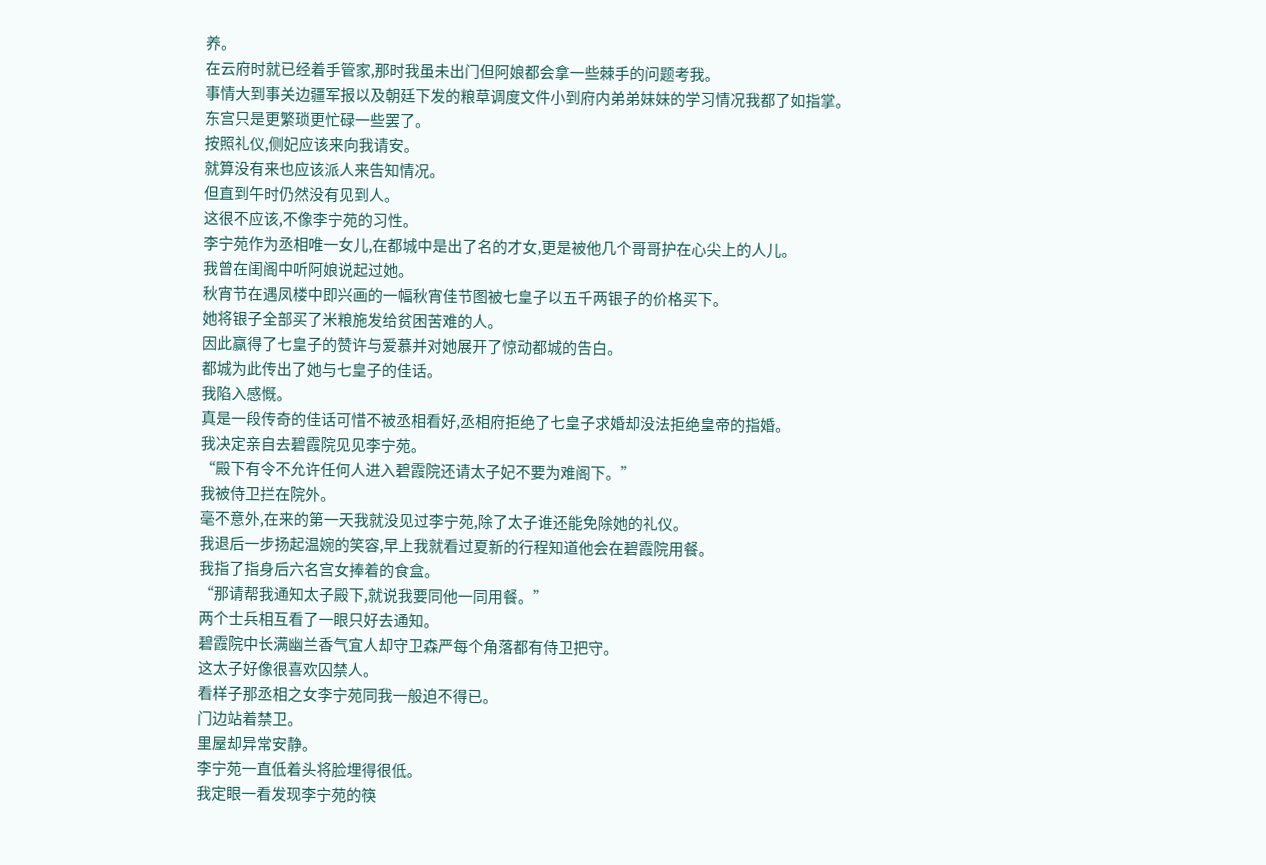养。
在云府时就已经着手管家,那时我虽未出门但阿娘都会拿一些棘手的问题考我。
事情大到事关边疆军报以及朝廷下发的粮草调度文件小到府内弟弟妹妹的学习情况我都了如指掌。
东宫只是更繁琐更忙碌一些罢了。
按照礼仪,侧妃应该来向我请安。
就算没有来也应该派人来告知情况。
但直到午时仍然没有见到人。
这很不应该,不像李宁苑的习性。
李宁苑作为丞相唯一女儿,在都城中是出了名的才女,更是被他几个哥哥护在心尖上的人儿。
我曾在闺阁中听阿娘说起过她。
秋宵节在遇凤楼中即兴画的一幅秋宵佳节图被七皇子以五千两银子的价格买下。
她将银子全部买了米粮施发给贫困苦难的人。
因此赢得了七皇子的赞许与爱慕并对她展开了惊动都城的告白。
都城为此传出了她与七皇子的佳话。
我陷入感慨。
真是一段传奇的佳话可惜不被丞相看好,丞相府拒绝了七皇子求婚却没法拒绝皇帝的指婚。
我决定亲自去碧霞院见见李宁苑。
“殿下有令不允许任何人进入碧霞院还请太子妃不要为难阁下。”
我被侍卫拦在院外。
毫不意外,在来的第一天我就没见过李宁苑,除了太子谁还能免除她的礼仪。
我退后一步扬起温婉的笑容,早上我就看过夏新的行程知道他会在碧霞院用餐。
我指了指身后六名宫女捧着的食盒。
“那请帮我通知太子殿下,就说我要同他一同用餐。”
两个士兵相互看了一眼只好去通知。
碧霞院中长满幽兰香气宜人却守卫森严每个角落都有侍卫把守。
这太子好像很喜欢囚禁人。
看样子那丞相之女李宁苑同我一般迫不得已。
门边站着禁卫。
里屋却异常安静。
李宁苑一直低着头将脸埋得很低。
我定眼一看发现李宁苑的筷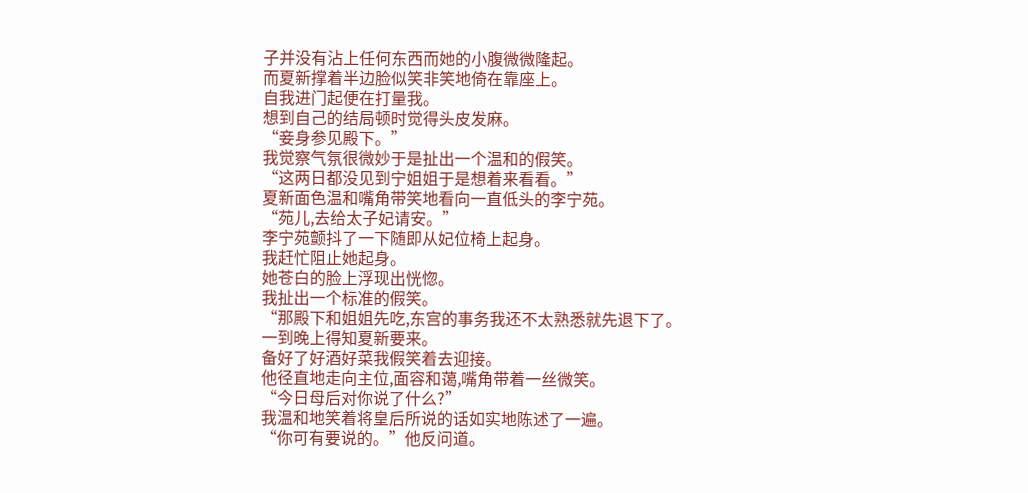子并没有沾上任何东西而她的小腹微微隆起。
而夏新撑着半边脸似笑非笑地倚在靠座上。
自我进门起便在打量我。
想到自己的结局顿时觉得头皮发麻。
“妾身参见殿下。”
我觉察气氛很微妙于是扯出一个温和的假笑。
“这两日都没见到宁姐姐于是想着来看看。”
夏新面色温和嘴角带笑地看向一直低头的李宁苑。
“苑儿,去给太子妃请安。”
李宁苑颤抖了一下随即从妃位椅上起身。
我赶忙阻止她起身。
她苍白的脸上浮现出恍惚。
我扯出一个标准的假笑。
“那殿下和姐姐先吃,东宫的事务我还不太熟悉就先退下了。
一到晚上得知夏新要来。
备好了好酒好菜我假笑着去迎接。
他径直地走向主位,面容和蔼,嘴角带着一丝微笑。
“今日母后对你说了什么?”
我温和地笑着将皇后所说的话如实地陈述了一遍。
“你可有要说的。”他反问道。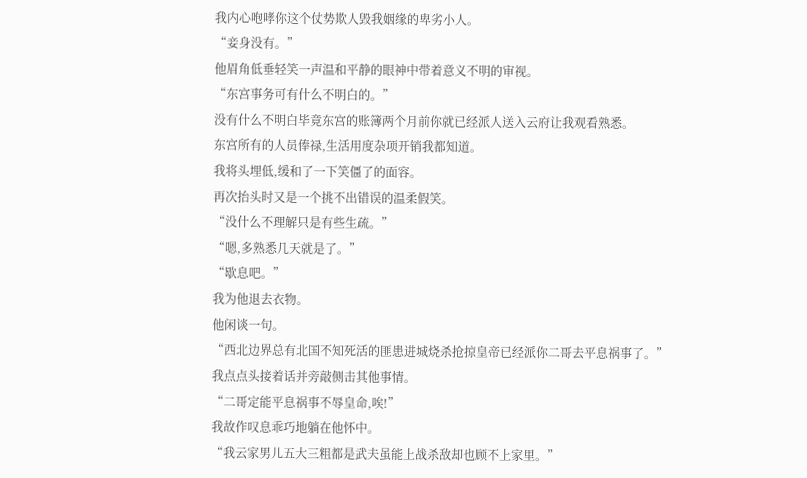我内心咆哮你这个仗势欺人毁我姻缘的卑劣小人。
“妾身没有。”
他眉角低垂轻笑一声温和平静的眼神中带着意义不明的审视。
“东宫事务可有什么不明白的。”
没有什么不明白毕竟东宫的账簿两个月前你就已经派人送入云府让我观看熟悉。
东宫所有的人员俸禄,生活用度杂项开销我都知道。
我将头埋低,缓和了一下笑僵了的面容。
再次抬头时又是一个挑不出错误的温柔假笑。
“没什么不理解只是有些生疏。”
“嗯,多熟悉几天就是了。”
“歇息吧。”
我为他退去衣物。
他闲谈一句。
“西北边界总有北国不知死活的匪患进城烧杀抢掠皇帝已经派你二哥去平息祸事了。”
我点点头接着话并旁敲侧击其他事情。
“二哥定能平息祸事不辱皇命,唉!”
我故作叹息乖巧地躺在他怀中。
“我云家男儿五大三粗都是武夫虽能上战杀敌却也顾不上家里。”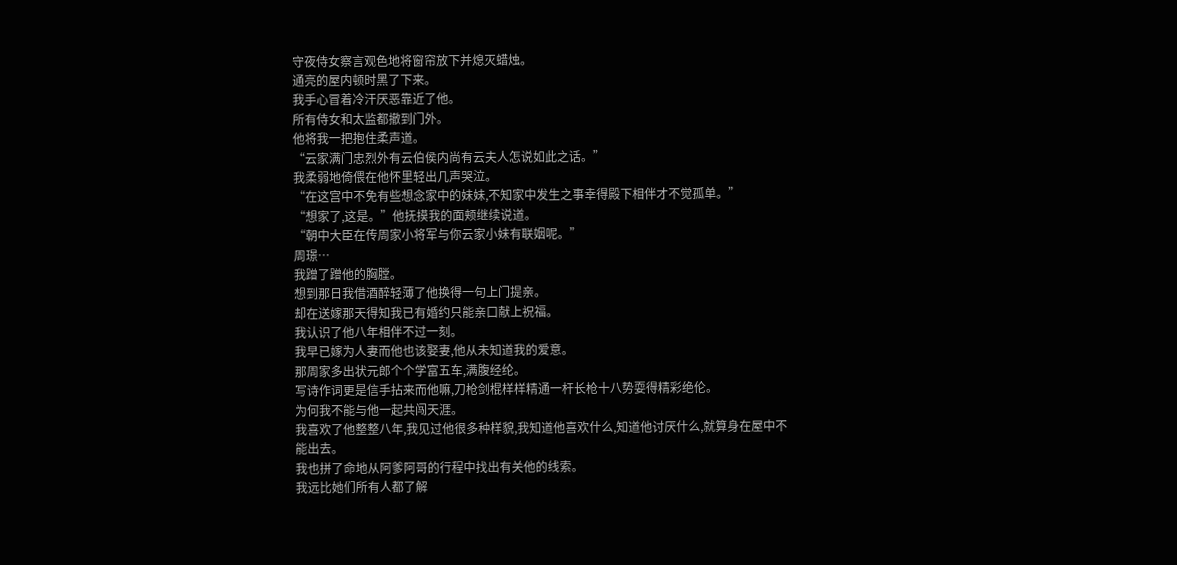守夜侍女察言观色地将窗帘放下并熄灭蜡烛。
通亮的屋内顿时黑了下来。
我手心冒着冷汗厌恶靠近了他。
所有侍女和太监都撤到门外。
他将我一把抱住柔声道。
“云家满门忠烈外有云伯侯内尚有云夫人怎说如此之话。”
我柔弱地倚偎在他怀里轻出几声哭泣。
“在这宫中不免有些想念家中的妹妹,不知家中发生之事幸得殿下相伴才不觉孤单。”
“想家了,这是。”他抚摸我的面颊继续说道。
“朝中大臣在传周家小将军与你云家小妹有联姻呢。”
周璟…
我蹭了蹭他的胸膛。
想到那日我借酒醉轻薄了他换得一句上门提亲。
却在送嫁那天得知我已有婚约只能亲口献上祝福。
我认识了他八年相伴不过一刻。
我早已嫁为人妻而他也该娶妻,他从未知道我的爱意。
那周家多出状元郎个个学富五车,满腹经纶。
写诗作词更是信手拈来而他嘛,刀枪剑棍样样精通一杆长枪十八势耍得精彩绝伦。
为何我不能与他一起共闯天涯。
我喜欢了他整整八年,我见过他很多种样貌,我知道他喜欢什么,知道他讨厌什么,就算身在屋中不能出去。
我也拼了命地从阿爹阿哥的行程中找出有关他的线索。
我远比她们所有人都了解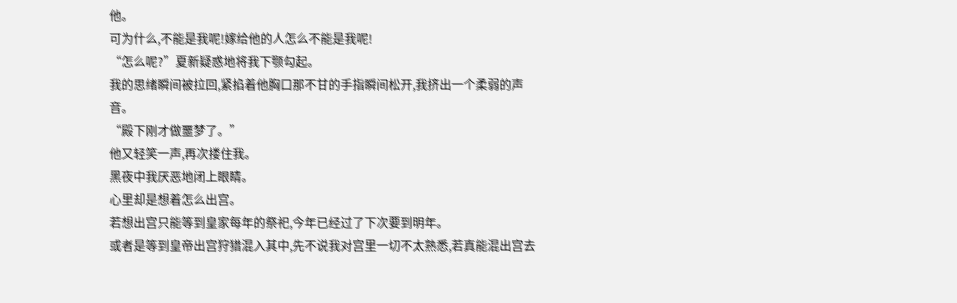他。
可为什么,不能是我呢!嫁给他的人怎么不能是我呢!
“怎么呢?”夏新疑惑地将我下颚勾起。
我的思绪瞬间被拉回,紧掐着他胸口那不甘的手指瞬间松开,我挤出一个柔弱的声音。
“殿下刚才做噩梦了。”
他又轻笑一声,再次搂住我。
黑夜中我厌恶地闭上眼睛。
心里却是想着怎么出宫。
若想出宫只能等到皇家每年的祭祀,今年已经过了下次要到明年。
或者是等到皇帝出宫狩猎混入其中,先不说我对宫里一切不太熟悉,若真能混出宫去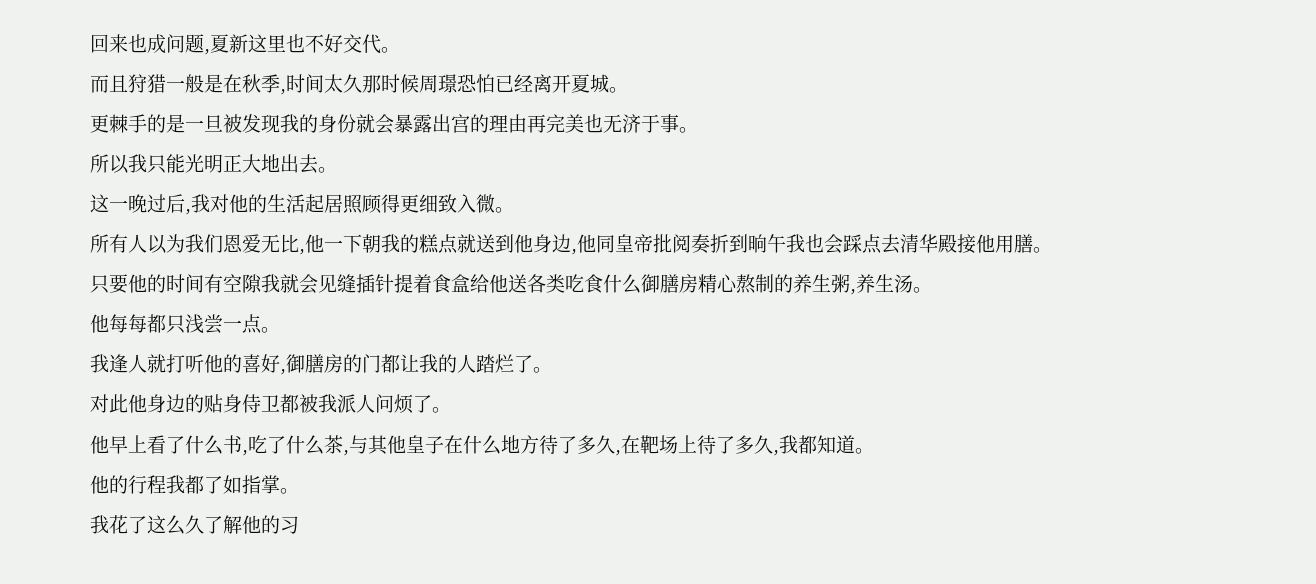回来也成问题,夏新这里也不好交代。
而且狩猎一般是在秋季,时间太久那时候周璟恐怕已经离开夏城。
更棘手的是一旦被发现我的身份就会暴露出宫的理由再完美也无济于事。
所以我只能光明正大地出去。
这一晚过后,我对他的生活起居照顾得更细致入微。
所有人以为我们恩爱无比,他一下朝我的糕点就送到他身边,他同皇帝批阅奏折到晌午我也会踩点去清华殿接他用膳。
只要他的时间有空隙我就会见缝插针提着食盒给他送各类吃食什么御膳房精心熬制的养生粥,养生汤。
他每每都只浅尝一点。
我逢人就打听他的喜好,御膳房的门都让我的人踏烂了。
对此他身边的贴身侍卫都被我派人问烦了。
他早上看了什么书,吃了什么茶,与其他皇子在什么地方待了多久,在靶场上待了多久,我都知道。
他的行程我都了如指掌。
我花了这么久了解他的习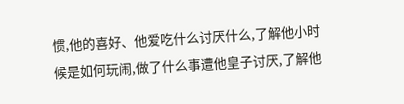惯,他的喜好、他爱吃什么讨厌什么,了解他小时候是如何玩闹,做了什么事遭他皇子讨厌,了解他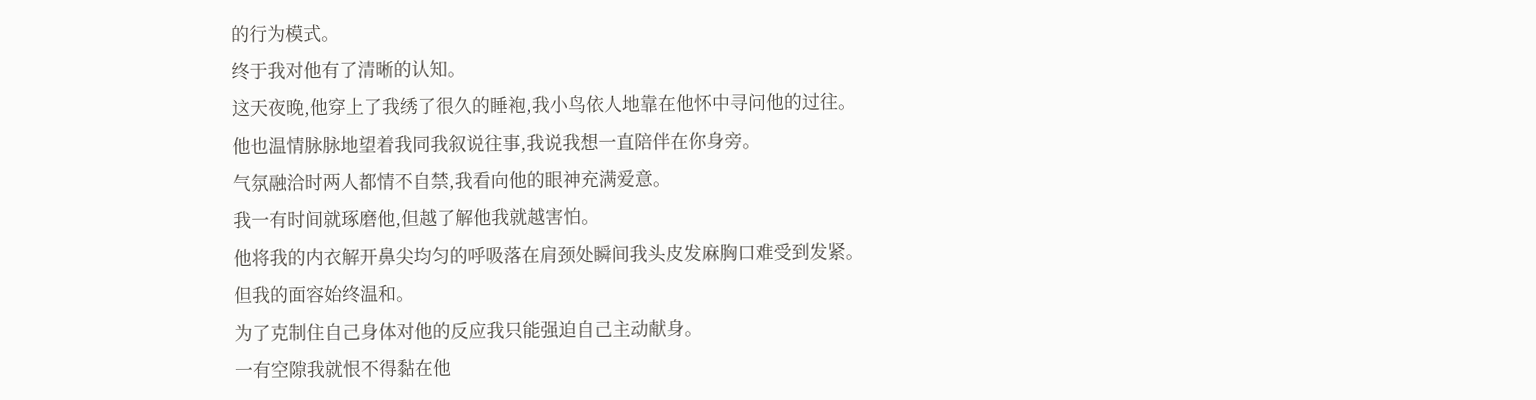的行为模式。
终于我对他有了清晰的认知。
这天夜晚,他穿上了我绣了很久的睡袍,我小鸟依人地靠在他怀中寻问他的过往。
他也温情脉脉地望着我同我叙说往事,我说我想一直陪伴在你身旁。
气氛融洽时两人都情不自禁,我看向他的眼神充满爱意。
我一有时间就琢磨他,但越了解他我就越害怕。
他将我的内衣解开鼻尖均匀的呼吸落在肩颈处瞬间我头皮发麻胸口难受到发紧。
但我的面容始终温和。
为了克制住自己身体对他的反应我只能强迫自己主动献身。
一有空隙我就恨不得黏在他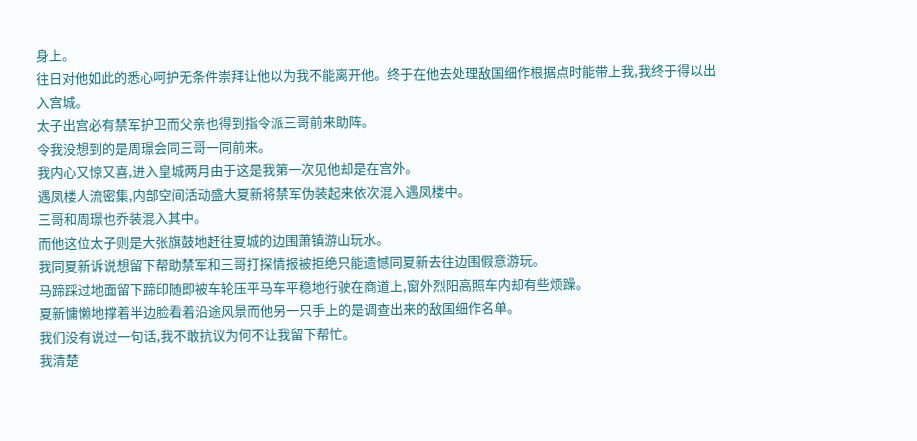身上。
往日对他如此的悉心呵护无条件崇拜让他以为我不能离开他。终于在他去处理敌国细作根据点时能带上我,我终于得以出入宫城。
太子出宫必有禁军护卫而父亲也得到指令派三哥前来助阵。
令我没想到的是周璟会同三哥一同前来。
我内心又惊又喜,进入皇城两月由于这是我第一次见他却是在宫外。
遇凤楼人流密集,内部空间活动盛大夏新将禁军伪装起来依次混入遇凤楼中。
三哥和周璟也乔装混入其中。
而他这位太子则是大张旗鼓地赶往夏城的边围萧镇游山玩水。
我同夏新诉说想留下帮助禁军和三哥打探情报被拒绝只能遗憾同夏新去往边围假意游玩。
马蹄踩过地面留下蹄印随即被车轮压平马车平稳地行驶在商道上,窗外烈阳高照车内却有些烦躁。
夏新慵懒地撑着半边脸看着沿途风景而他另一只手上的是调查出来的敌国细作名单。
我们没有说过一句话,我不敢抗议为何不让我留下帮忙。
我清楚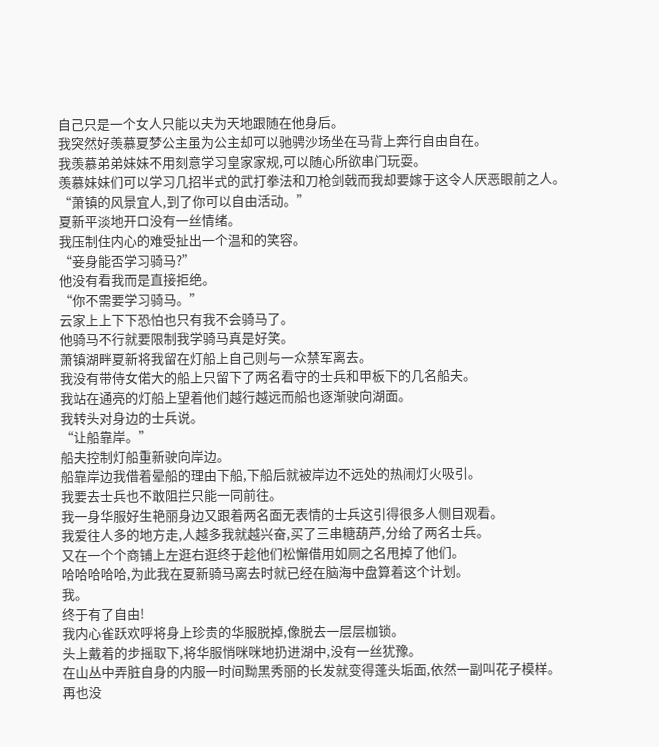自己只是一个女人只能以夫为天地跟随在他身后。
我突然好羡慕夏梦公主虽为公主却可以驰骋沙场坐在马背上奔行自由自在。
我羡慕弟弟妹妹不用刻意学习皇家家规,可以随心所欲串门玩耍。
羡慕妹妹们可以学习几招半式的武打拳法和刀枪剑戟而我却要嫁于这令人厌恶眼前之人。
“萧镇的风景宜人,到了你可以自由活动。”
夏新平淡地开口没有一丝情绪。
我压制住内心的难受扯出一个温和的笑容。
“妾身能否学习骑马?”
他没有看我而是直接拒绝。
“你不需要学习骑马。”
云家上上下下恐怕也只有我不会骑马了。
他骑马不行就要限制我学骑马真是好笑。
萧镇湖畔夏新将我留在灯船上自己则与一众禁军离去。
我没有带侍女偌大的船上只留下了两名看守的士兵和甲板下的几名船夫。
我站在通亮的灯船上望着他们越行越远而船也逐渐驶向湖面。
我转头对身边的士兵说。
“让船靠岸。”
船夫控制灯船重新驶向岸边。
船靠岸边我借着晕船的理由下船,下船后就被岸边不远处的热闹灯火吸引。
我要去士兵也不敢阻拦只能一同前往。
我一身华服好生艳丽身边又跟着两名面无表情的士兵这引得很多人侧目观看。
我爱往人多的地方走,人越多我就越兴奋,买了三串糖葫芦,分给了两名士兵。
又在一个个商铺上左逛右逛终于趁他们松懈借用如厕之名甩掉了他们。
哈哈哈哈哈,为此我在夏新骑马离去时就已经在脑海中盘算着这个计划。
我。
终于有了自由!
我内心雀跃欢呼将身上珍贵的华服脱掉,像脱去一层层枷锁。
头上戴着的步摇取下,将华服悄咪咪地扔进湖中,没有一丝犹豫。
在山丛中弄脏自身的内服一时间黝黑秀丽的长发就变得蓬头垢面,依然一副叫花子模样。
再也没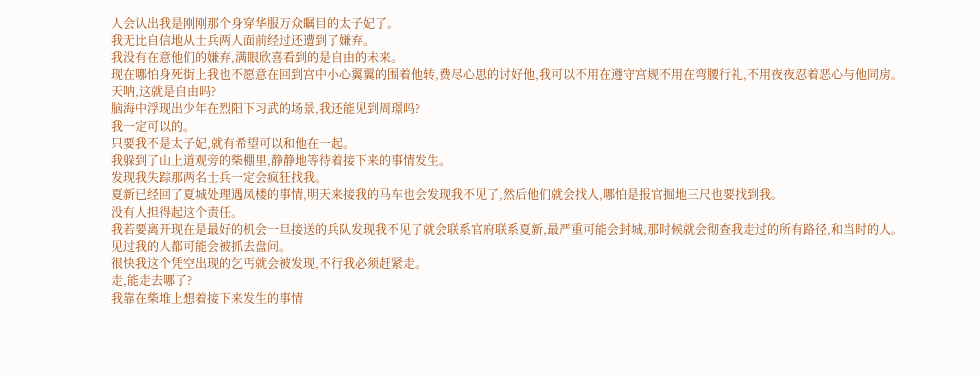人会认出我是刚刚那个身穿华服万众瞩目的太子妃了。
我无比自信地从士兵两人面前经过还遭到了嫌弃。
我没有在意他们的嫌弃,满眼欣喜看到的是自由的未来。
现在哪怕身死街上我也不愿意在回到宫中小心翼翼的围着他转,费尽心思的讨好他,我可以不用在遵守宫规不用在弯腰行礼,不用夜夜忍着恶心与他同房。
天呐,这就是自由吗?
脑海中浮现出少年在烈阳下习武的场景,我还能见到周璟吗?
我一定可以的。
只要我不是太子妃,就有希望可以和他在一起。
我躲到了山上道观旁的柴棚里,静静地等待着接下来的事情发生。
发现我失踪那两名士兵一定会疯狂找我。
夏新已经回了夏城处理遇凤楼的事情,明天来接我的马车也会发现我不见了,然后他们就会找人,哪怕是报官掘地三尺也要找到我。
没有人担得起这个责任。
我若要离开现在是最好的机会一旦接送的兵队发现我不见了就会联系官府联系夏新,最严重可能会封城,那时候就会彻查我走过的所有路径,和当时的人。
见过我的人都可能会被抓去盘问。
很快我这个凭空出现的乞丐就会被发现,不行我必须赶紧走。
走,能走去哪了?
我靠在柴堆上想着接下来发生的事情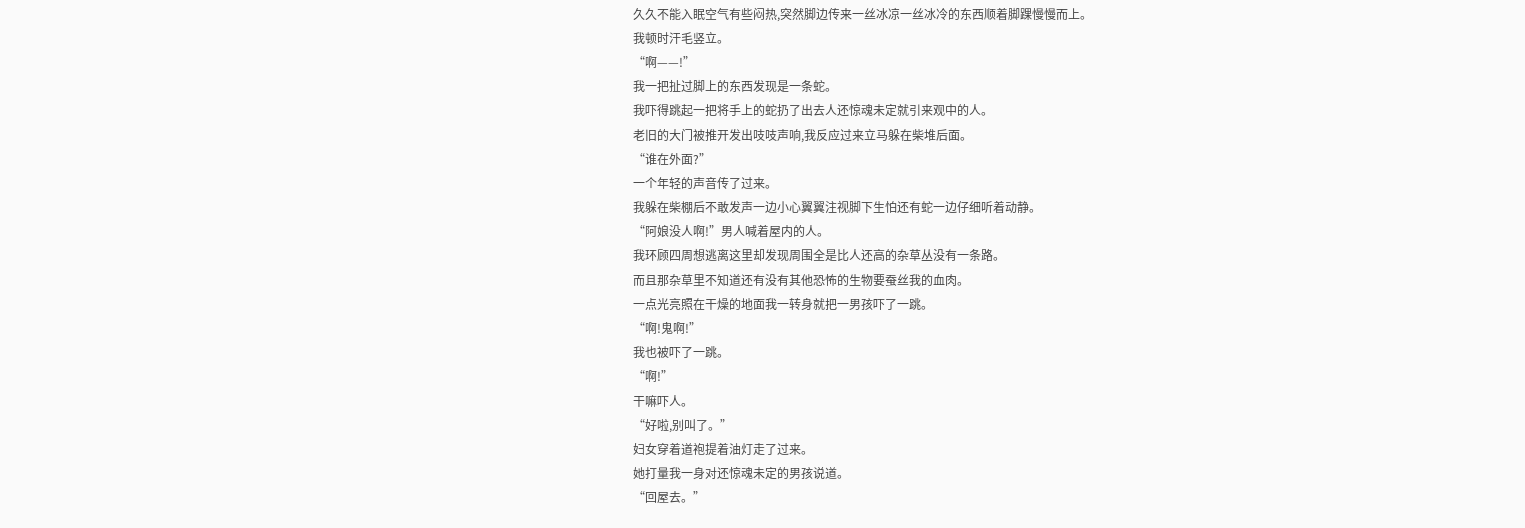久久不能入眠空气有些闷热,突然脚边传来一丝冰凉一丝冰冷的东西顺着脚踝慢慢而上。
我顿时汗毛竖立。
“啊——!”
我一把扯过脚上的东西发现是一条蛇。
我吓得跳起一把将手上的蛇扔了出去人还惊魂未定就引来观中的人。
老旧的大门被推开发出吱吱声响,我反应过来立马躲在柴堆后面。
“谁在外面?”
一个年轻的声音传了过来。
我躲在柴棚后不敢发声一边小心翼翼注视脚下生怕还有蛇一边仔细听着动静。
“阿娘没人啊!”男人喊着屋内的人。
我环顾四周想逃离这里却发现周围全是比人还高的杂草丛没有一条路。
而且那杂草里不知道还有没有其他恐怖的生物要蚕丝我的血肉。
一点光亮照在干燥的地面我一转身就把一男孩吓了一跳。
“啊!鬼啊!”
我也被吓了一跳。
“啊!”
干嘛吓人。
“好啦,别叫了。”
妇女穿着道袍提着油灯走了过来。
她打量我一身对还惊魂未定的男孩说道。
“回屋去。”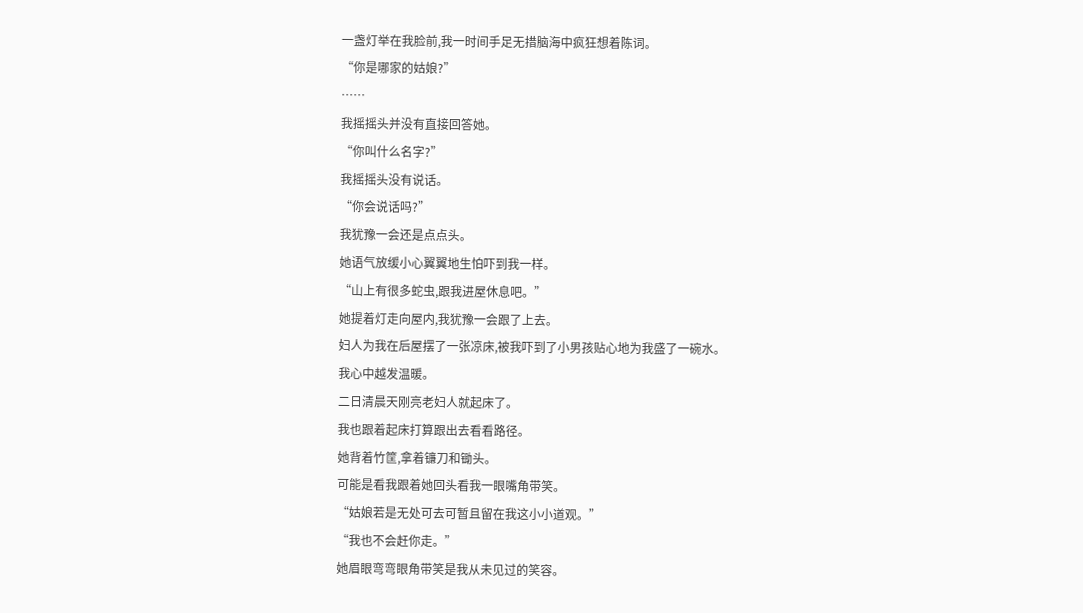一盏灯举在我脸前,我一时间手足无措脑海中疯狂想着陈词。
“你是哪家的姑娘?”
……
我摇摇头并没有直接回答她。
“你叫什么名字?”
我摇摇头没有说话。
“你会说话吗?”
我犹豫一会还是点点头。
她语气放缓小心翼翼地生怕吓到我一样。
“山上有很多蛇虫,跟我进屋休息吧。”
她提着灯走向屋内,我犹豫一会跟了上去。
妇人为我在后屋摆了一张凉床,被我吓到了小男孩贴心地为我盛了一碗水。
我心中越发温暖。
二日清晨天刚亮老妇人就起床了。
我也跟着起床打算跟出去看看路径。
她背着竹筐,拿着镰刀和锄头。
可能是看我跟着她回头看我一眼嘴角带笑。
“姑娘若是无处可去可暂且留在我这小小道观。”
“我也不会赶你走。”
她眉眼弯弯眼角带笑是我从未见过的笑容。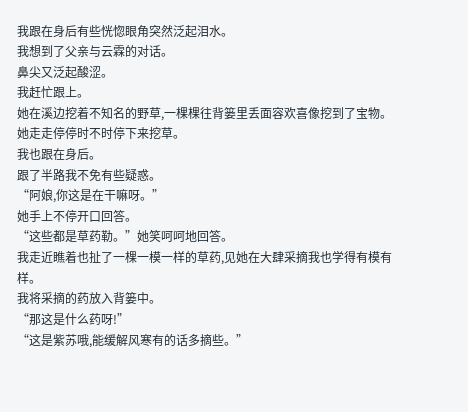我跟在身后有些恍惚眼角突然泛起泪水。
我想到了父亲与云霖的对话。
鼻尖又泛起酸涩。
我赶忙跟上。
她在溪边挖着不知名的野草,一棵棵往背篓里丢面容欢喜像挖到了宝物。
她走走停停时不时停下来挖草。
我也跟在身后。
跟了半路我不免有些疑惑。
“阿娘,你这是在干嘛呀。”
她手上不停开口回答。
“这些都是草药勒。”她笑呵呵地回答。
我走近瞧着也扯了一棵一模一样的草药,见她在大肆采摘我也学得有模有样。
我将采摘的药放入背篓中。
“那这是什么药呀!”
“这是紫苏哦,能缓解风寒有的话多摘些。”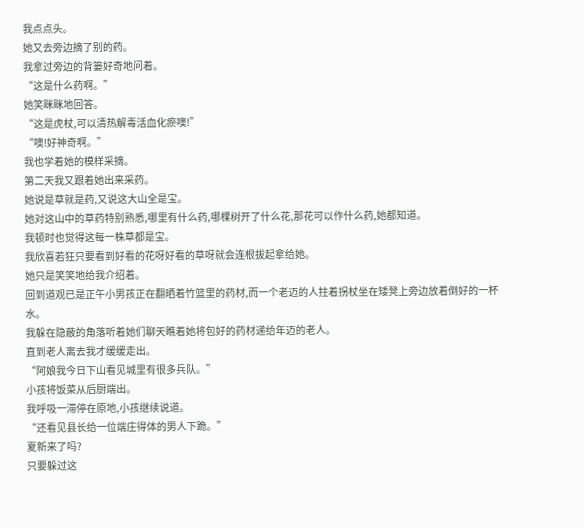我点点头。
她又去旁边摘了别的药。
我拿过旁边的背篓好奇地问着。
“这是什么药啊。”
她笑眯眯地回答。
“这是虎杖,可以清热解毒活血化瘀噢!”
“噢!好神奇啊。”
我也学着她的模样采摘。
第二天我又跟着她出来采药。
她说是草就是药,又说这大山全是宝。
她对这山中的草药特别熟悉,哪里有什么药,哪棵树开了什么花,那花可以作什么药,她都知道。
我顿时也觉得这每一株草都是宝。
我欣喜若狂只要看到好看的花呀好看的草呀就会连根拔起拿给她。
她只是笑笑地给我介绍着。
回到道观已是正午小男孩正在翻晒着竹篮里的药材,而一个老迈的人拄着拐杖坐在矮凳上旁边放着倒好的一杯水。
我躲在隐蔽的角落听着她们聊天瞧着她将包好的药材递给年迈的老人。
直到老人离去我才缓缓走出。
“阿娘我今日下山看见城里有很多兵队。”
小孩将饭菜从后厨端出。
我呼吸一滞停在原地,小孩继续说道。
“还看见县长给一位端庄得体的男人下跪。”
夏新来了吗?
只要躲过这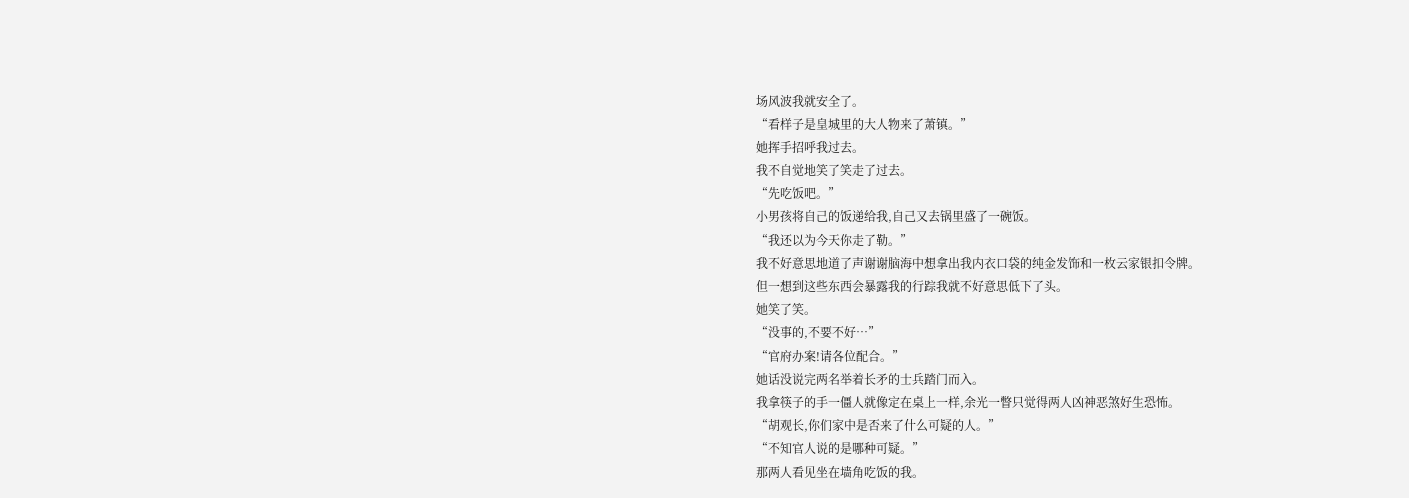场风波我就安全了。
“看样子是皇城里的大人物来了萧镇。”
她挥手招呼我过去。
我不自觉地笑了笑走了过去。
“先吃饭吧。”
小男孩将自己的饭递给我,自己又去锅里盛了一碗饭。
“我还以为今天你走了勒。”
我不好意思地道了声谢谢脑海中想拿出我内衣口袋的纯金发饰和一枚云家银扣令牌。
但一想到这些东西会暴露我的行踪我就不好意思低下了头。
她笑了笑。
“没事的,不要不好…”
“官府办案!请各位配合。”
她话没说完两名举着长矛的士兵踏门而入。
我拿筷子的手一僵人就像定在桌上一样,余光一瞥只觉得两人凶神恶煞好生恐怖。
“胡观长,你们家中是否来了什么可疑的人。”
“不知官人说的是哪种可疑。”
那两人看见坐在墙角吃饭的我。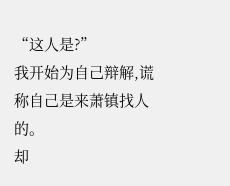“这人是?”
我开始为自己辩解,谎称自己是来萧镇找人的。
却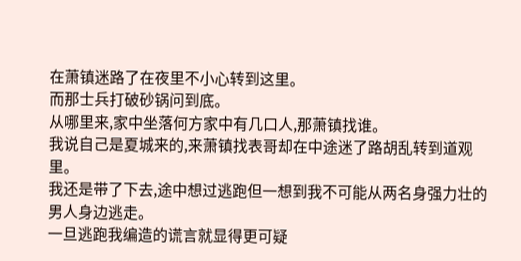在萧镇迷路了在夜里不小心转到这里。
而那士兵打破砂锅问到底。
从哪里来,家中坐落何方家中有几口人,那萧镇找谁。
我说自己是夏城来的,来萧镇找表哥却在中途迷了路胡乱转到道观里。
我还是带了下去,途中想过逃跑但一想到我不可能从两名身强力壮的男人身边逃走。
一旦逃跑我编造的谎言就显得更可疑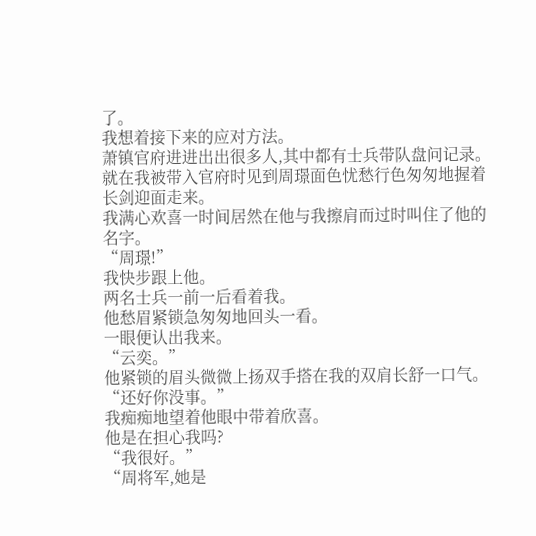了。
我想着接下来的应对方法。
萧镇官府进进出出很多人,其中都有士兵带队盘问记录。
就在我被带入官府时见到周璟面色忧愁行色匆匆地握着长剑迎面走来。
我满心欢喜一时间居然在他与我擦肩而过时叫住了他的名字。
“周璟!”
我快步跟上他。
两名士兵一前一后看着我。
他愁眉紧锁急匆匆地回头一看。
一眼便认出我来。
“云奕。”
他紧锁的眉头微微上扬双手搭在我的双肩长舒一口气。
“还好你没事。”
我痴痴地望着他眼中带着欣喜。
他是在担心我吗?
“我很好。”
“周将军,她是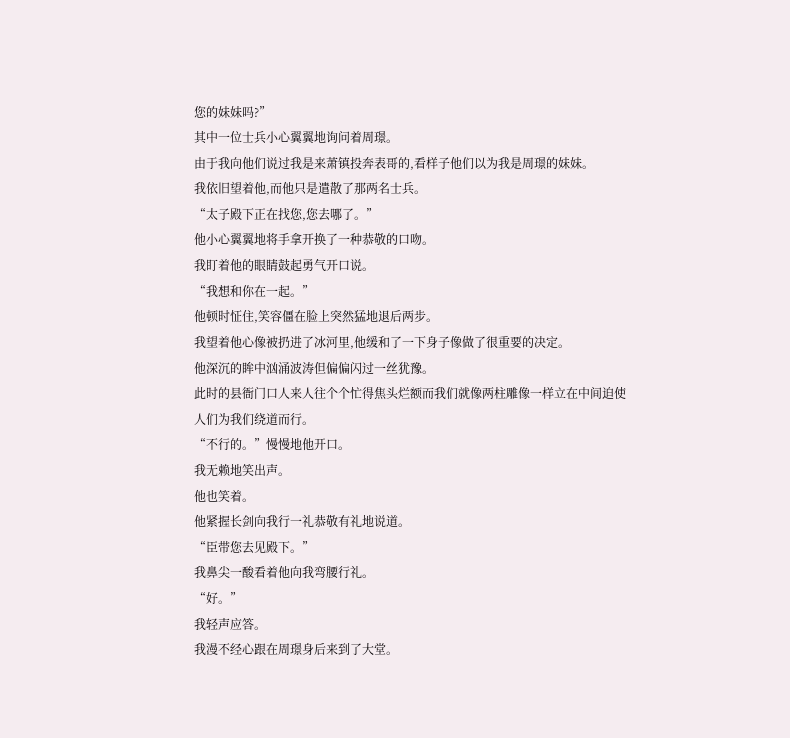您的妹妹吗?”
其中一位士兵小心翼翼地询问着周璟。
由于我向他们说过我是来萧镇投奔表哥的,看样子他们以为我是周璟的妹妹。
我依旧望着他,而他只是遣散了那两名士兵。
“太子殿下正在找您,您去哪了。”
他小心翼翼地将手拿开换了一种恭敬的口吻。
我盯着他的眼睛鼓起勇气开口说。
“我想和你在一起。”
他顿时怔住,笑容僵在脸上突然猛地退后两步。
我望着他心像被扔进了冰河里,他缓和了一下身子像做了很重要的决定。
他深沉的眸中汹涌波涛但偏偏闪过一丝犹豫。
此时的县衙门口人来人往个个忙得焦头烂额而我们就像两柱雕像一样立在中间迫使人们为我们绕道而行。
“不行的。”慢慢地他开口。
我无赖地笑出声。
他也笑着。
他紧握长剑向我行一礼恭敬有礼地说道。
“臣带您去见殿下。”
我鼻尖一酸看着他向我弯腰行礼。
“好。”
我轻声应答。
我漫不经心跟在周璟身后来到了大堂。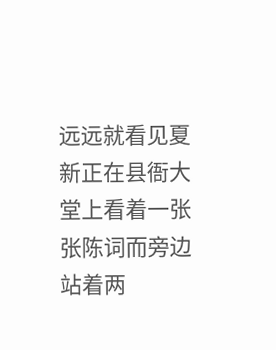远远就看见夏新正在县衙大堂上看着一张张陈词而旁边站着两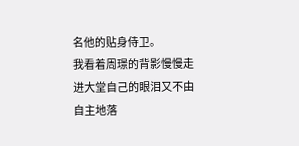名他的贴身侍卫。
我看着周璟的背影慢慢走进大堂自己的眼泪又不由自主地落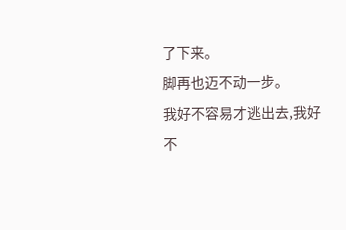了下来。
脚再也迈不动一步。
我好不容易才逃出去,我好不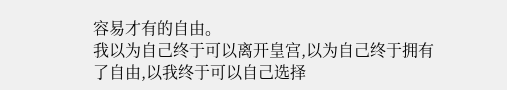容易才有的自由。
我以为自己终于可以离开皇宫,以为自己终于拥有了自由,以我终于可以自己选择